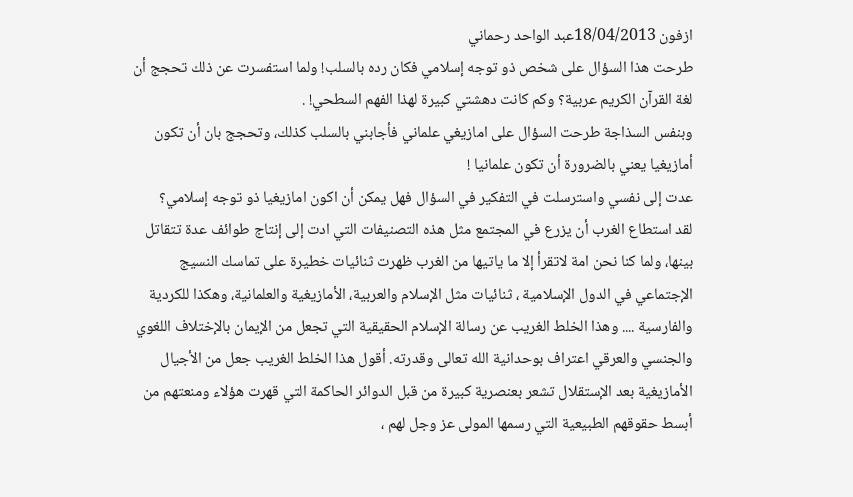ازفون 18/04/2013عبد الواحد رحماني
طرحت هذا السؤال على شخص ذو توجه إسلامي فكان رده بالسلب! ولما استفسرت عن ذلك تحجج أن لغة القرآن الكريم عربية؟ وكم كانت دهشتي كبيرة لهذا الفهم السطحي! .
وبنفس السذاجة طرحت السؤال على امازيغي علماني فأجابني بالسلب كذلك، وتحجج بان أن تكون أمازيغيا يعني بالضرورة أن تكون علمانيا !
عدت إلى نفسي واسترسلت في التفكير في السؤال فهل يمكن أن اكون امازيغيا ذو توجه إسلامي؟
لقد استطاع الغرب أن يزرع في المجتمع مثل هذه التصنيفات التي ادت إلى إنتاج طوائف عدة تتقاتل بينها، ولما كنا نحن امة لاتقرأ إلا ما ياتيها من الغرب ظهرت ثنائيات خطيرة على تماسك النسيج الإجتماعي في الدول الإسلامية ، ثنائيات مثل الإسلام والعربية، الأمازيغية والعلمانية، وهكذا للكردية والفارسية .... وهذا الخلط الغريب عن رسالة الإسلام الحقيقية التي تجعل من الإيمان بالإختلاف اللغوي والجنسي والعرقي اعتراف بوحدانية الله تعالى وقدرته. أقول هذا الخلط الغريب جعل من الأجيال الأمازيغية بعد الإستقلال تشعر بعنصرية كبيرة من قبل الدوائر الحاكمة التي قهرت هؤلاء ومنعتهم من أبسط حقوقهم الطبيعية التي رسمها المولى عز وجل لهم ،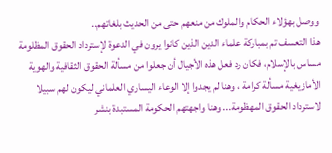ووصل بهؤلاء الحكام والملوك من منعهم حتى من الحديث بلغاتهم..
هذا التعسف تم بمباركة علماء الدين الذين كانوا يرون في الدعوة لإسترداد الحقوق المظلومة مساس بالإسلام، فكان رد فعل هذه الأجيال أن جعلوا من مسألة الحقوق الثقافية والهوية الأمازيغية مسألة كرامة ، وهنا لم يجدوا إلا الوعاء اليساري العلماني ليكون لهم سبيلا لاسترداد الحقوق المهظومة... وهنا واجهتهم الحكومة المستبدة بنشر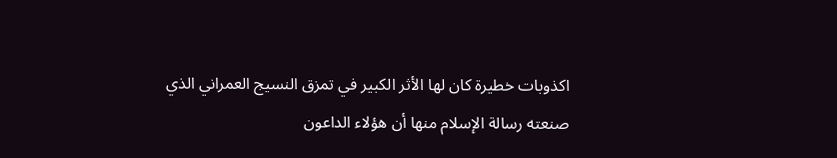اكذوبات خطيرة كان لها الأثر الكبير في تمزق النسيج العمراني الذي صنعته رسالة الإسلام منها أن هؤلاء الداعون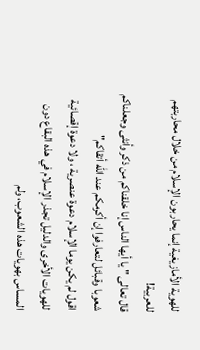للهوية الأمازيغية إنما يحاربون الإسلام من خلال محاربتهم للعربية!
قال تعالى " يا أيها الناس إنا خلقناكم من ذكر وأنثى وجعلناكم شعوبا وقبائل لتعارفوا إن أكرمكم عند الله أتقاكم"
اقول لم يكن يوما الإسلام دعوة عنصرية ، ولا دعوة إقصائية للهويات الأخرى والدليل تجذر الإسلام في هذه البقاع دون المساس بهويات هذه الشعوب، ولم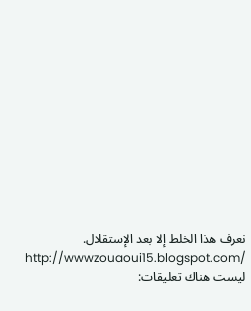نعرف هذا الخلط إلا بعد الإستقلال.
http://wwwzouaoui15.blogspot.com/
ليست هناك تعليقات: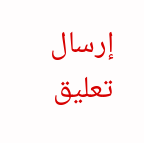إرسال تعليق